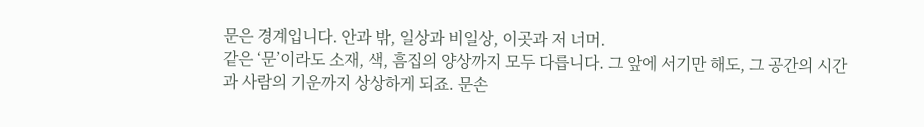문은 경계입니다. 안과 밖, 일상과 비일상, 이곳과 저 너머.
같은 ‘문’이라도 소재, 색, 흠집의 양상까지 모두 다릅니다. 그 앞에 서기만 해도, 그 공간의 시간과 사람의 기운까지 상상하게 되죠. 문손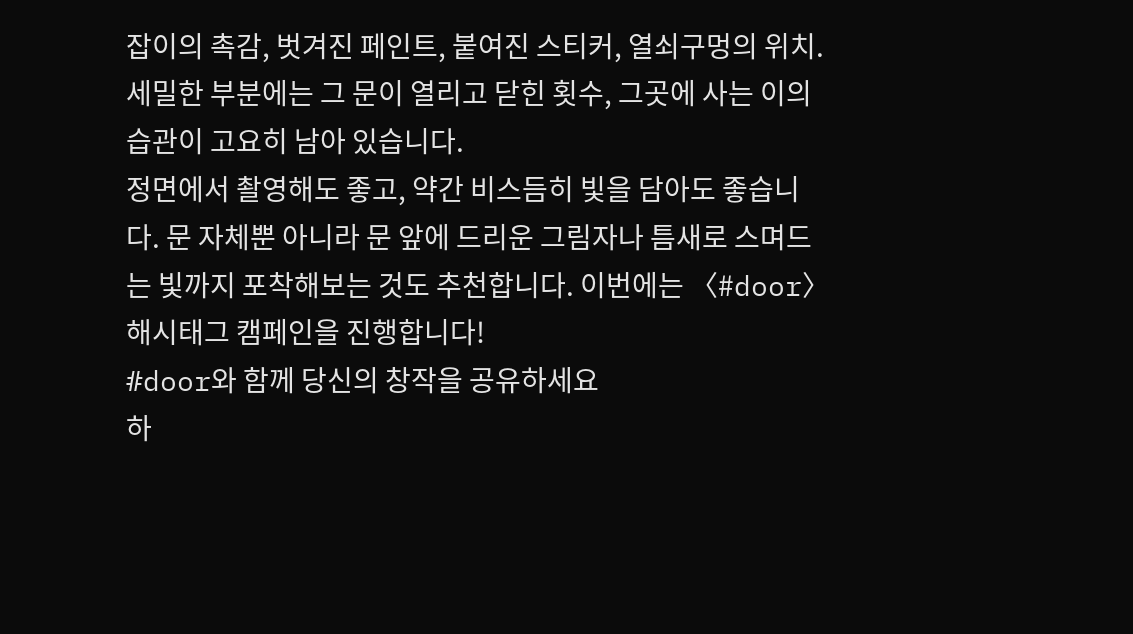잡이의 촉감, 벗겨진 페인트, 붙여진 스티커, 열쇠구멍의 위치. 세밀한 부분에는 그 문이 열리고 닫힌 횟수, 그곳에 사는 이의 습관이 고요히 남아 있습니다.
정면에서 촬영해도 좋고, 약간 비스듬히 빛을 담아도 좋습니다. 문 자체뿐 아니라 문 앞에 드리운 그림자나 틈새로 스며드는 빛까지 포착해보는 것도 추천합니다. 이번에는 〈#door〉 해시태그 캠페인을 진행합니다!
#door와 함께 당신의 창작을 공유하세요
하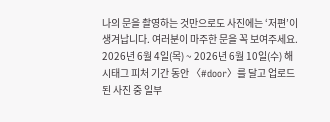나의 문을 촬영하는 것만으로도 사진에는 ‘저편’이 생겨납니다. 여러분이 마주한 문을 꼭 보여주세요.
2026년 6월 4일(목) ~ 2026년 6월 10일(수) 해시태그 피처 기간 동안 〈#door〉를 달고 업로드된 사진 중 일부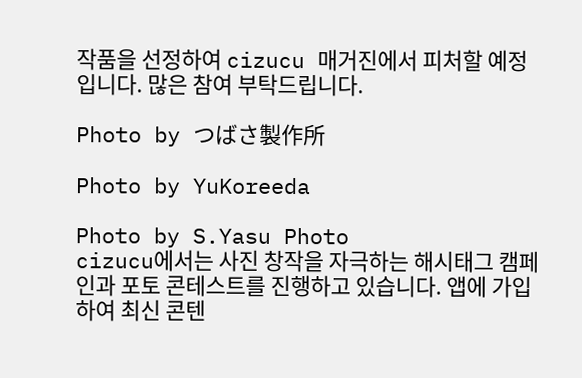작품을 선정하여 cizucu 매거진에서 피처할 예정입니다. 많은 참여 부탁드립니다.

Photo by つばさ製作所

Photo by YuKoreeda

Photo by S.Yasu Photo
cizucu에서는 사진 창작을 자극하는 해시태그 캠페인과 포토 콘테스트를 진행하고 있습니다. 앱에 가입하여 최신 콘텐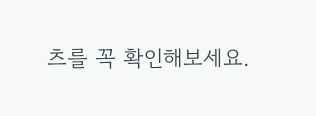츠를 꼭 확인해보세요.